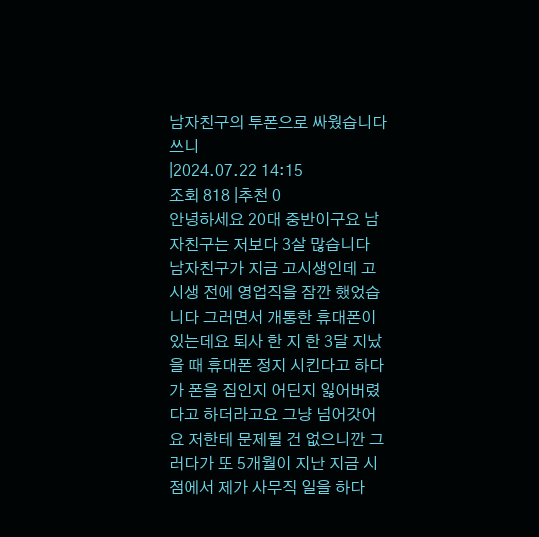남자친구의 투폰으로 싸웠습니다
쓰니
|2024.07.22 14:15
조회 818 |추천 0
안녕하세요 20대 중반이구요 남자친구는 저보다 3살 많습니다 남자친구가 지금 고시생인데 고시생 전에 영업직을 잠깐 했었습니다 그러면서 개통한 휴대폰이 있는데요 퇴사 한 지 한 3달 지났을 때 휴대폰 정지 시킨다고 하다가 폰을 집인지 어딘지 잃어버렸다고 하더라고요 그냥 넘어갓어요 저한테 문제될 건 없으니깐 그러다가 또 5개월이 지난 지금 시점에서 제가 사무직 일을 하다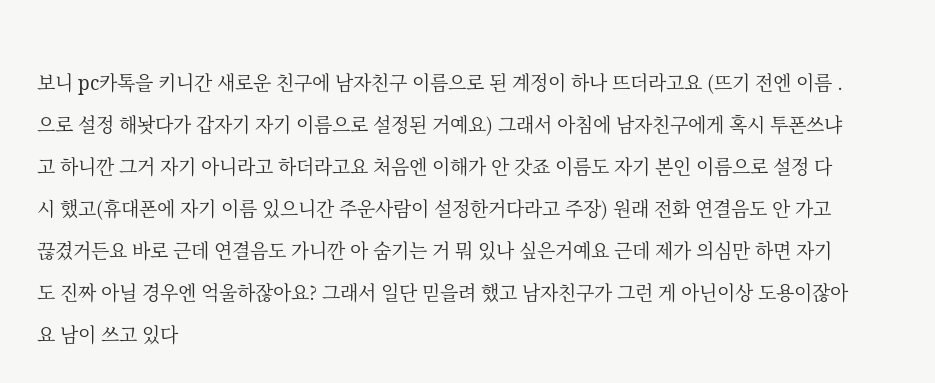보니 pc카톡을 키니간 새로운 친구에 남자친구 이름으로 된 계정이 하나 뜨더라고요 (뜨기 전엔 이름 . 으로 설정 해놧다가 갑자기 자기 이름으로 설정된 거예요) 그래서 아침에 남자친구에게 혹시 투폰쓰냐고 하니깐 그거 자기 아니라고 하더라고요 처음엔 이해가 안 갓죠 이름도 자기 본인 이름으로 설정 다시 했고(휴대폰에 자기 이름 있으니간 주운사람이 설정한거다라고 주장) 원래 전화 연결음도 안 가고 끊겼거든요 바로 근데 연결음도 가니깐 아 숨기는 거 뭐 있나 싶은거예요 근데 제가 의심만 하면 자기도 진짜 아닐 경우엔 억울하잖아요? 그래서 일단 믿을려 했고 남자친구가 그런 게 아닌이상 도용이잖아요 남이 쓰고 있다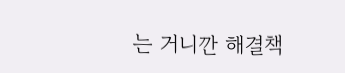는 거니깐 해결책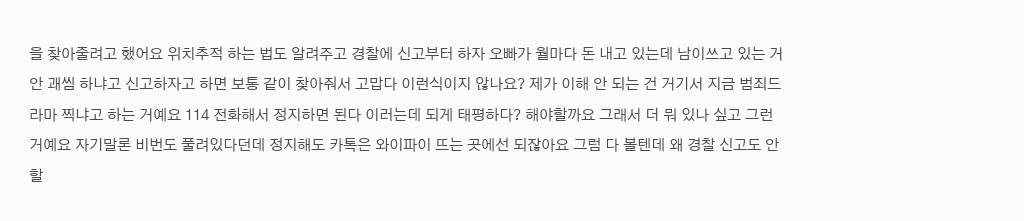을 찾아줄려고 했어요 위치추적 하는 법도 알려주고 경찰에 신고부터 하자 오빠가 월마다 돈 내고 있는데 남이쓰고 있는 거 안 괘씸 하냐고 신고하자고 하면 보통 같이 찾아줘서 고맙다 이런식이지 않나요? 제가 이해 안 되는 건 거기서 지금 범죄드라마 찍냐고 하는 거예요 114 전화해서 정지하면 된다 이러는데 되게 태평하다? 해야할까요 그래서 더 뭐 있나 싶고 그런 거예요 자기말론 비번도 풀려있다던데 정지해도 카톡은 와이파이 뜨는 곳에선 되잖아요 그럼 다 볼텐데 왜 경찰 신고도 안 할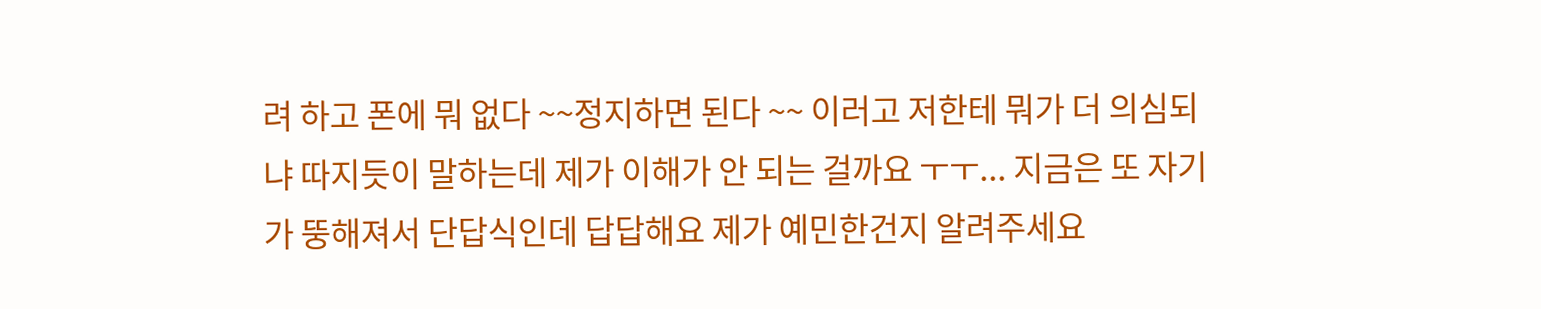려 하고 폰에 뭐 없다 ~~정지하면 된다 ~~ 이러고 저한테 뭐가 더 의심되냐 따지듯이 말하는데 제가 이해가 안 되는 걸까요 ㅜㅜ... 지금은 또 자기가 뚱해져서 단답식인데 답답해요 제가 예민한건지 알려주세요